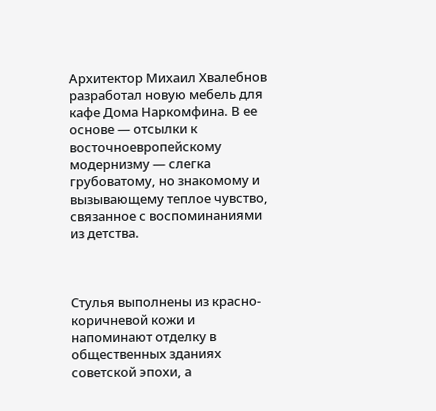Архитектор Михаил Хвалебнов разработал новую мебель для кафе Дома Наркомфина. В ее основе — отсылки к восточноевропейскому модернизму — слегка грубоватому, но знакомому и вызывающему теплое чувство, связанное с воспоминаниями из детства.



Стулья выполнены из красно-коричневой кожи и напоминают отделку в общественных зданиях советской эпохи, а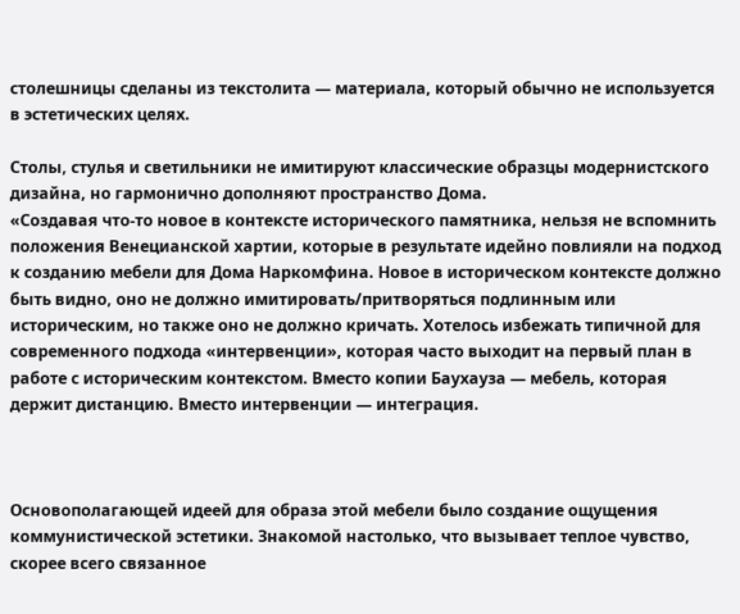столешницы сделаны из текстолита — материала, который обычно не используется в эстетических целях.

Столы, стулья и светильники не имитируют классические образцы модернистского дизайна, но гармонично дополняют пространство Дома.
«Создавая что-то новое в контексте исторического памятника, нельзя не вспомнить положения Венецианской хартии, которые в результате идейно повлияли на подход к созданию мебели для Дома Наркомфина. Новое в историческом контексте должно быть видно, оно не должно имитировать/притворяться подлинным или историческим, но также оно не должно кричать. Хотелось избежать типичной для современного подхода «интервенции», которая часто выходит на первый план в работе с историческим контекстом. Вместо копии Баухауза — мебель, которая держит дистанцию. Вместо интервенции — интеграция.



Основополагающей идеей для образа этой мебели было создание ощущения коммунистической эстетики. Знакомой настолько, что вызывает теплое чувство, скорее всего связанное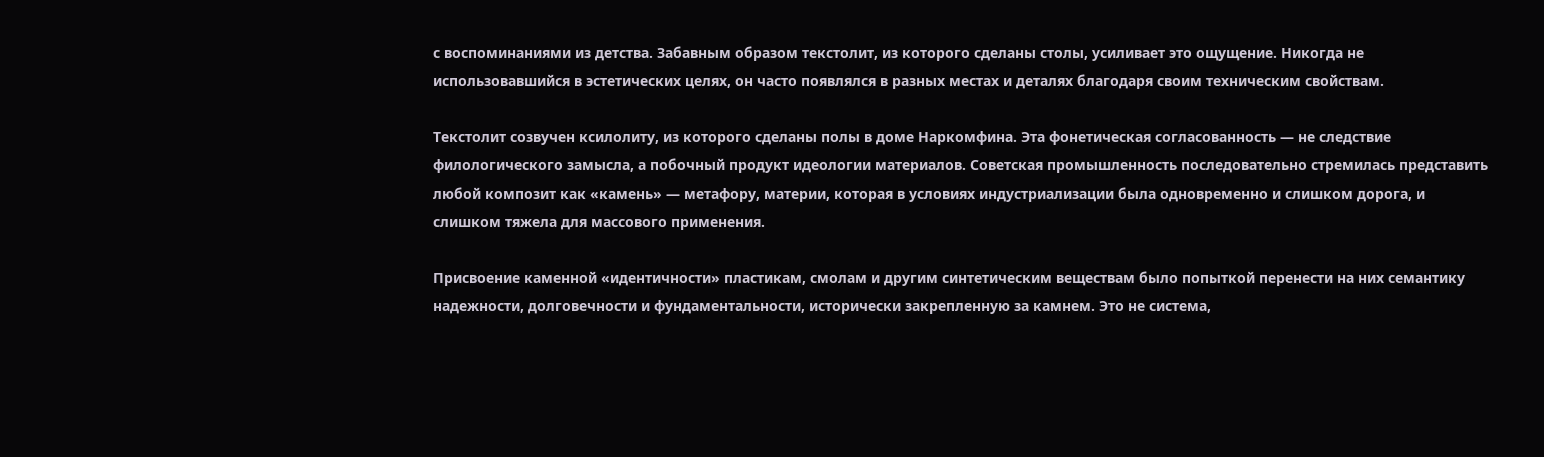с воспоминаниями из детства. Забавным образом текстолит, из которого сделаны столы, усиливает это ощущение. Никогда не использовавшийся в эстетических целях, он часто появлялся в разных местах и деталях благодаря своим техническим свойствам.

Текстолит созвучен ксилолиту, из которого сделаны полы в доме Наркомфина. Эта фонетическая согласованность — не следствие филологического замысла, а побочный продукт идеологии материалов. Советская промышленность последовательно стремилась представить любой композит как «камень» — метафору, материи, которая в условиях индустриализации была одновременно и слишком дорога, и слишком тяжела для массового применения.

Присвоение каменной «идентичности» пластикам, смолам и другим синтетическим веществам было попыткой перенести на них семантику надежности, долговечности и фундаментальности, исторически закрепленную за камнем. Это не система,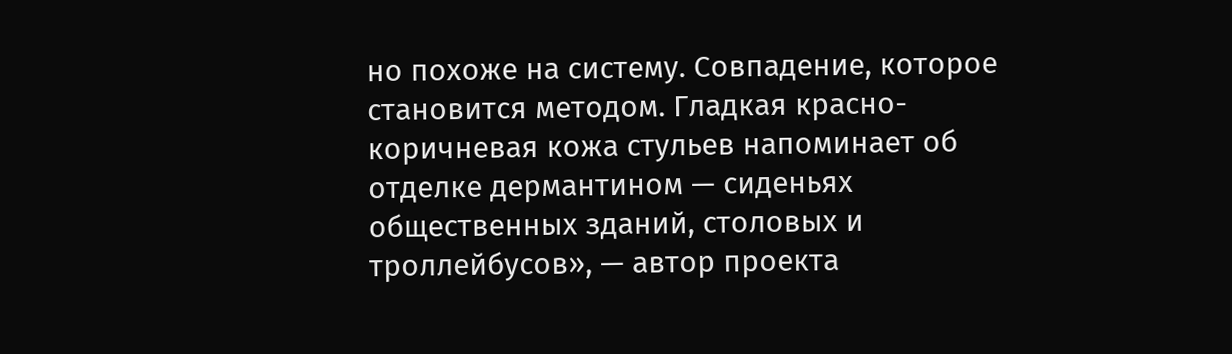но похоже на систему. Совпадение, которое становится методом. Гладкая красно-коричневая кожа стульев напоминает об отделке дермантином — сиденьях общественных зданий, столовых и троллейбусов», — автор проекта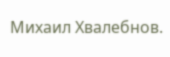Михаил Хвалебнов.